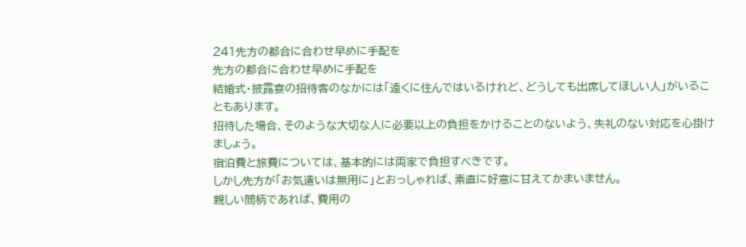241先方の都合に合わせ早めに手配を
先方の都合に合わせ早めに手配を
結婚式・披露宴の招待客のなかには「遠くに住んではいるけれど、どうしても出席してほしい人」がいることもあります。
招待した場合、そのような大切な人に必要以上の負担をかけることのないよう、失礼のない対応を心掛けましょう。
宿泊費と旅費については、基本的には両家で負担すべきです。
しかし先方が「お気遣いは無用に」とおっしゃれば、素直に好意に甘えてかまいません。
親しい間柄であれば、費用の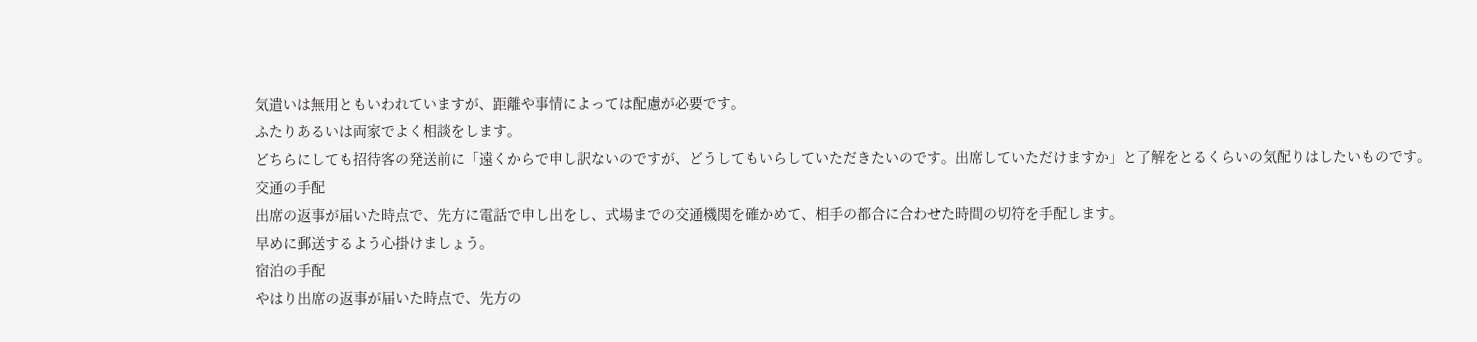気遣いは無用ともいわれていますが、距離や事情によっては配慮が必要です。
ふたりあるいは両家でよく相談をします。
どちらにしても招待客の発送前に「遠くからで申し訳ないのですが、どうしてもいらしていただきたいのです。出席していただけますか」と了解をとるくらいの気配りはしたいものです。
交通の手配
出席の返事が届いた時点で、先方に電話で申し出をし、式場までの交通機関を確かめて、相手の都合に合わせた時間の切符を手配します。
早めに郵送するよう心掛けましょう。
宿泊の手配
やはり出席の返事が届いた時点で、先方の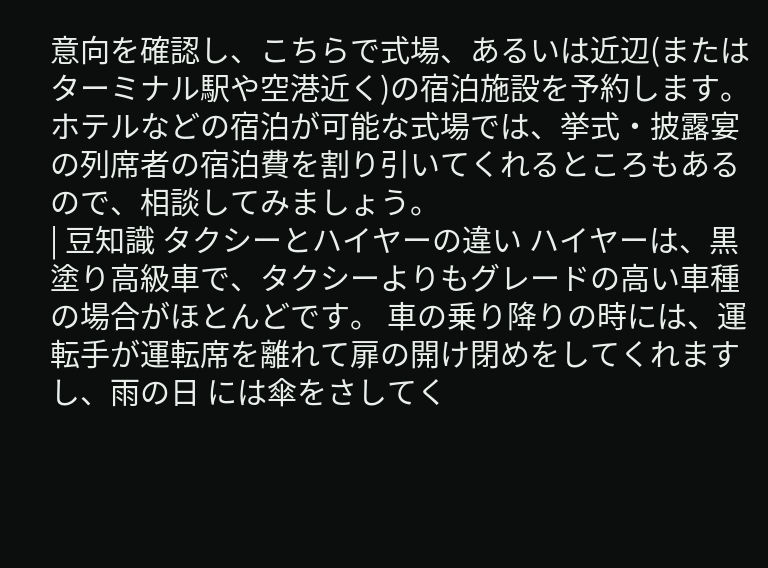意向を確認し、こちらで式場、あるいは近辺(またはターミナル駅や空港近く)の宿泊施設を予約します。
ホテルなどの宿泊が可能な式場では、挙式・披露宴の列席者の宿泊費を割り引いてくれるところもあるので、相談してみましょう。
| 豆知識 タクシーとハイヤーの違い ハイヤーは、黒塗り高級車で、タクシーよりもグレードの高い車種の場合がほとんどです。 車の乗り降りの時には、運転手が運転席を離れて扉の開け閉めをしてくれますし、雨の日 には傘をさしてく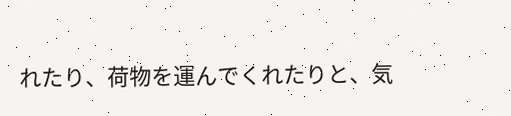れたり、荷物を運んでくれたりと、気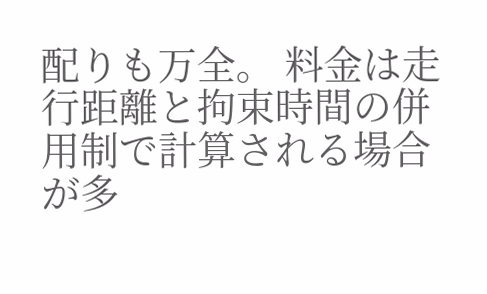配りも万全。 料金は走行距離と拘束時間の併用制で計算される場合が多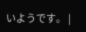いようです。 |